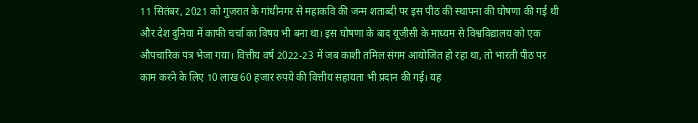11 सितंबर, 2021 को गुजरात के गांधीनगर से महाकवि की जन्म शताब्दी पर इस पीठ की स्थापना की घोषणा की गई थी और देश दुनिया में काफी चर्चा का विषय भी बना था। इस घोषणा के बाद यूजीसी के माध्यम से विश्वविद्यालय को एक औपचारिक पत्र भेजा गया। वित्तीय वर्ष 2022-23 में जब काशी तमिल संगम आयोजित हो रहा था, तो भारती पीठ पर काम करने के लिए 10 लाख 60 हजार रुपये की वित्तीय सहायता भी प्रदान की गई। यह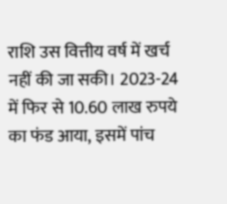राशि उस वित्तीय वर्ष में खर्च नहीं की जा सकी। 2023-24 में फिर से 10.60 लाख रुपये का फंड आया, इसमें पांच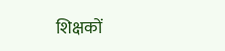शिक्षकों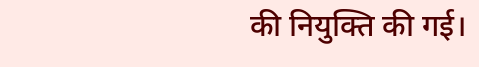की नियुक्ति की गई।